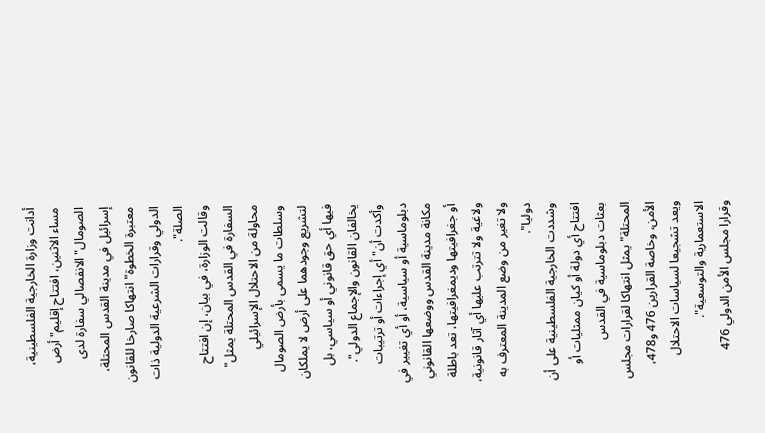أدانت وزارة الخارجية الفلسطينية، مساء الاثنين، افتتاح إقليم" أرض الصومال" الانفصالي سفارة لدى إسرائيل في مدينة القدس المحتلة، معتبرة الخطوة" انتهاكا صارخا للقانون الدولي وقرارات الشرعية الدولية ذات الصلة".
وقالت الوزارة، في بيان، إن افتتاح السفارة في القدس المحتلة يمثل" محاولة من الاحتلال الإسرائيلي وسلطات ما يسمى بأرض الصومال لتشريع وجودهما على أرض لا يملكان فيها أي حق قانوني أو سياسي، بل يخالفان القانون والإجماع الدولي".
وأكدت أن" أي إجراءات أو ترتيبات دبلوماسية أو سياسية، أو أي تغيير في مكانة مدينة القدس ووضعها القانوني أو جغرافيتها وديمغرافيتها، تعد باطلة ولاغية ولا تترتب عليها أي آثار قانونية، ولا تغير من وضع المدينة المعترف به دوليا".
وشددت الخارجية الفلسطينية على أن افتتاح أي دولة أو كيان ممثليات أو بعثات دبلوماسية في القدس المحتلة" يمثل انتهاكا لقرارات مجلس الأمن، وخاصة القرارين 476 و478، ويعد تشجيعا لسياسات الاحتلال الاستعمارية والتوسعية".
وقرارا مجلس الأمن الدولي 476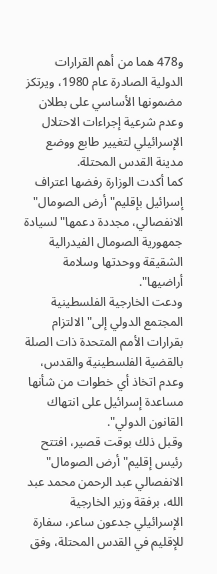و478 هما من أهم القرارات الدولية الصادرة عام 1980، ويرتكز مضمونها الأساسي على بطلان وعدم شرعية إجراءات الاحتلال الإسرائيلي لتغيير طابع ووضع مدينة القدس المحتلة.
كما أكدت الوزارة رفضها اعتراف إسرائيل بإقليم" أرض الصومال" الانفصالي، مجددة دعمها" لسيادة جمهورية الصومال الفيدرالية الشقيقة ووحدتها وسلامة أراضيها".
ودعت الخارجية الفلسطينية المجتمع الدولي إلى" الالتزام بقرارات الأمم المتحدة ذات الصلة بالقضية الفلسطينية والقدس، وعدم اتخاذ أي خطوات من شأنها مساعدة إسرائيل على انتهاك القانون الدولي".
وقبل ذلك بوقت قصير، افتتح رئيس إقليم" أرض الصومال" الانفصالي عبد الرحمن محمد عبد الله، برفقة وزير الخارجية الإسرائيلي جدعون ساعر، سفارة للإقليم في القدس المحتلة، وفق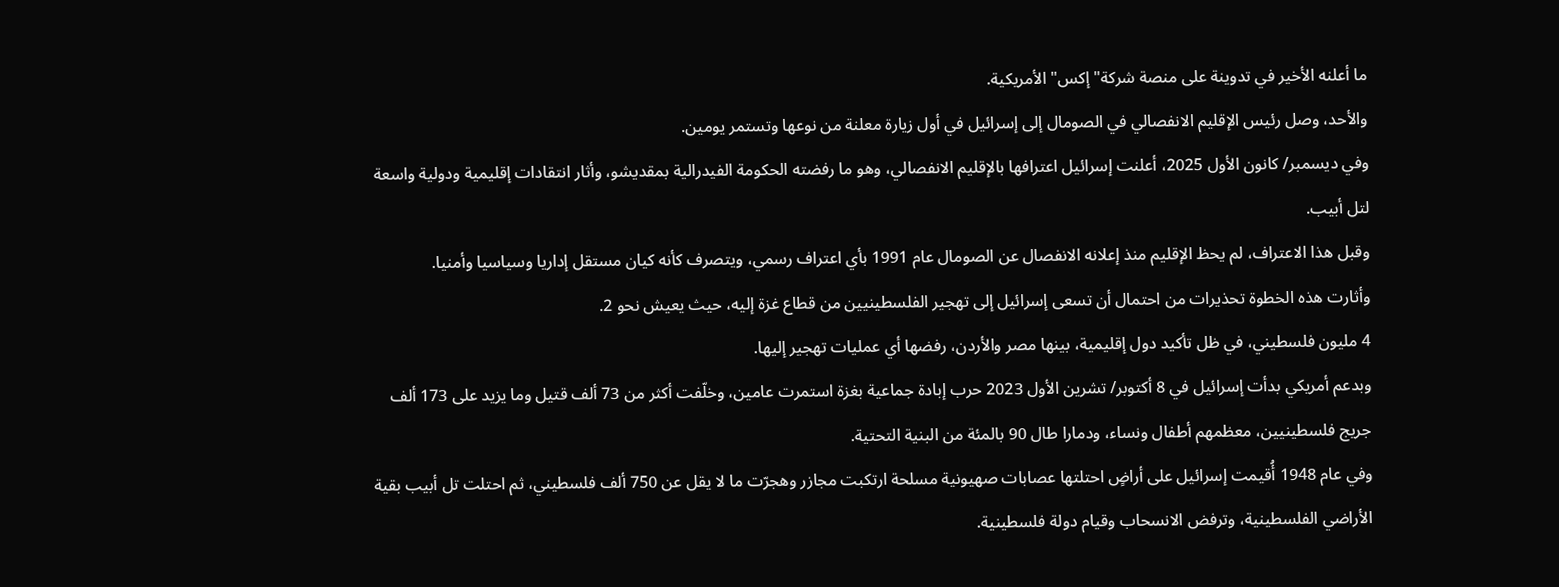ما أعلنه الأخير في تدوينة على منصة شركة" إكس" الأمريكية.
والأحد، وصل رئيس الإقليم الانفصالي في الصومال إلى إسرائيل في أول زيارة معلنة من نوعها وتستمر يومين.
وفي ديسمبر/ كانون الأول 2025، أعلنت إسرائيل اعترافها بالإقليم الانفصالي، وهو ما رفضته الحكومة الفيدرالية بمقديشو، وأثار انتقادات إقليمية ودولية واسعة لتل أبيب.
وقبل هذا الاعتراف، لم يحظ الإقليم منذ إعلانه الانفصال عن الصومال عام 1991 بأي اعتراف رسمي، ويتصرف كأنه كيان مستقل إداريا وسياسيا وأمنيا.
وأثارت هذه الخطوة تحذيرات من احتمال أن تسعى إسرائيل إلى تهجير الفلسطينيين من قطاع غزة إليه، حيث يعيش نحو 2.
4 مليون فلسطيني، في ظل تأكيد دول إقليمية، بينها مصر والأردن، رفضها أي عمليات تهجير إليها.
وبدعم أمريكي بدأت إسرائيل في 8 أكتوبر/ تشرين الأول 2023 حرب إبادة جماعية بغزة استمرت عامين، وخلّفت أكثر من 73 ألف قتيل وما يزيد على 173 ألف جريج فلسطينيين، معظمهم أطفال ونساء، ودمارا طال 90 بالمئة من البنية التحتية.
وفي عام 1948 أُقيمت إسرائيل على أراضٍ احتلتها عصابات صهيونية مسلحة ارتكبت مجازر وهجرّت ما لا يقل عن 750 ألف فلسطيني، ثم احتلت تل أبيب بقية الأراضي الفلسطينية، وترفض الانسحاب وقيام دولة فلسطينية.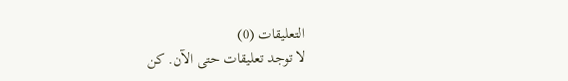التعليقات (0)
لا توجد تعليقات حتى الآن. كن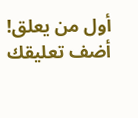أول من يعلق!
أضف تعليقك